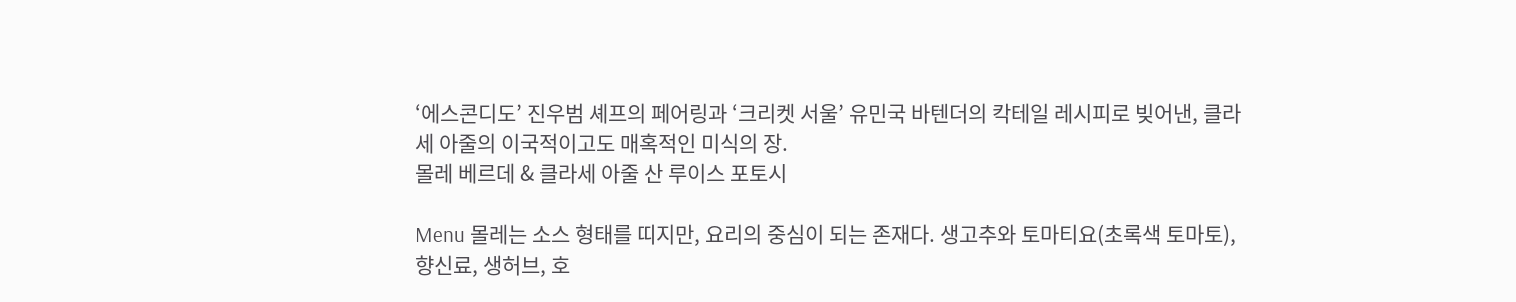‘에스콘디도’ 진우범 셰프의 페어링과 ‘크리켓 서울’ 유민국 바텐더의 칵테일 레시피로 빚어낸, 클라세 아줄의 이국적이고도 매혹적인 미식의 장.
몰레 베르데 & 클라세 아줄 산 루이스 포토시

Menu 몰레는 소스 형태를 띠지만, 요리의 중심이 되는 존재다. 생고추와 토마티요(초록색 토마토), 향신료, 생허브, 호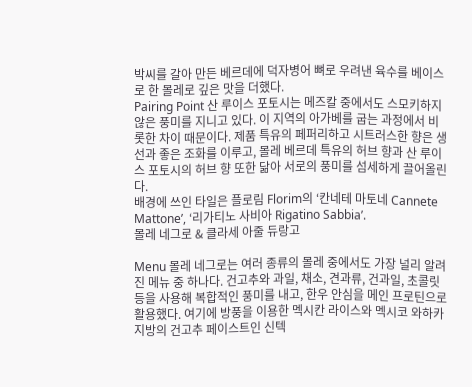박씨를 갈아 만든 베르데에 덕자병어 뼈로 우려낸 육수를 베이스로 한 몰레로 깊은 맛을 더했다.
Pairing Point 산 루이스 포토시는 메즈칼 중에서도 스모키하지 않은 풍미를 지니고 있다. 이 지역의 아가베를 굽는 과정에서 비롯한 차이 때문이다. 제품 특유의 페퍼리하고 시트러스한 향은 생선과 좋은 조화를 이루고, 몰레 베르데 특유의 허브 향과 산 루이스 포토시의 허브 향 또한 닮아 서로의 풍미를 섬세하게 끌어올린다.
배경에 쓰인 타일은 플로림 Florim의 ‘칸네테 마토네 Cannete Mattone’, ‘리가티노 사비아 Rigatino Sabbia’.
몰레 네그로 & 클라세 아줄 듀랑고

Menu 몰레 네그로는 여러 종류의 몰레 중에서도 가장 널리 알려진 메뉴 중 하나다. 건고추와 과일, 채소, 견과류, 건과일, 초콜릿 등을 사용해 복합적인 풍미를 내고, 한우 안심을 메인 프로틴으로 활용했다. 여기에 방풍을 이용한 멕시칸 라이스와 멕시코 와하카 지방의 건고추 페이스트인 신텍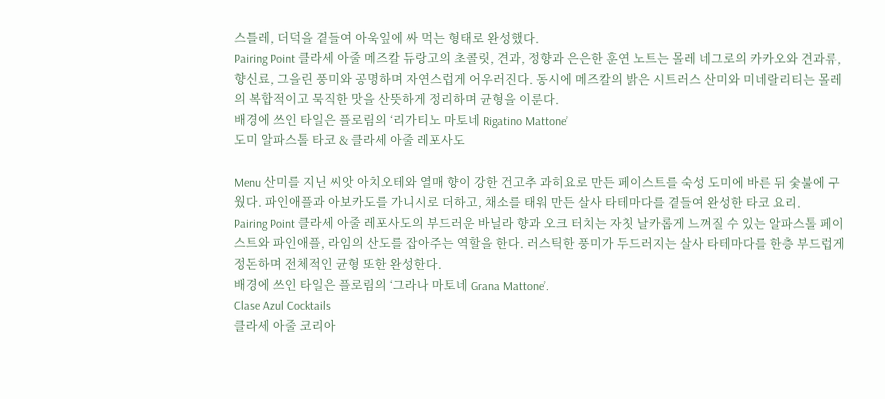스틀레, 더덕을 곁들여 아욱잎에 싸 먹는 형태로 완성했다.
Pairing Point 클라세 아줄 메즈칼 듀랑고의 초콜릿, 견과, 정향과 은은한 훈연 노트는 몰레 네그로의 카카오와 견과류, 향신료, 그을린 풍미와 공명하며 자연스럽게 어우러진다. 동시에 메즈칼의 밝은 시트러스 산미와 미네랄리티는 몰레의 복합적이고 묵직한 맛을 산뜻하게 정리하며 균형을 이룬다.
배경에 쓰인 타일은 플로림의 ‘리가티노 마토네 Rigatino Mattone’
도미 알파스톨 타코 & 클라세 아줄 레포사도

Menu 산미를 지닌 씨앗 아치오테와 열매 향이 강한 건고추 과히요로 만든 페이스트를 숙성 도미에 바른 뒤 숯불에 구웠다. 파인애플과 아보카도를 가니시로 더하고, 채소를 태워 만든 살사 타테마다를 곁들여 완성한 타코 요리.
Pairing Point 클라세 아줄 레포사도의 부드러운 바닐라 향과 오크 터치는 자칫 날카롭게 느껴질 수 있는 알파스톨 페이스트와 파인애플, 라임의 산도를 잡아주는 역할을 한다. 러스틱한 풍미가 두드러지는 살사 타테마다를 한층 부드럽게 정돈하며 전체적인 균형 또한 완성한다.
배경에 쓰인 타일은 플로림의 ‘그라나 마토네 Grana Mattone’.
Clase Azul Cocktails
클라세 아줄 코리아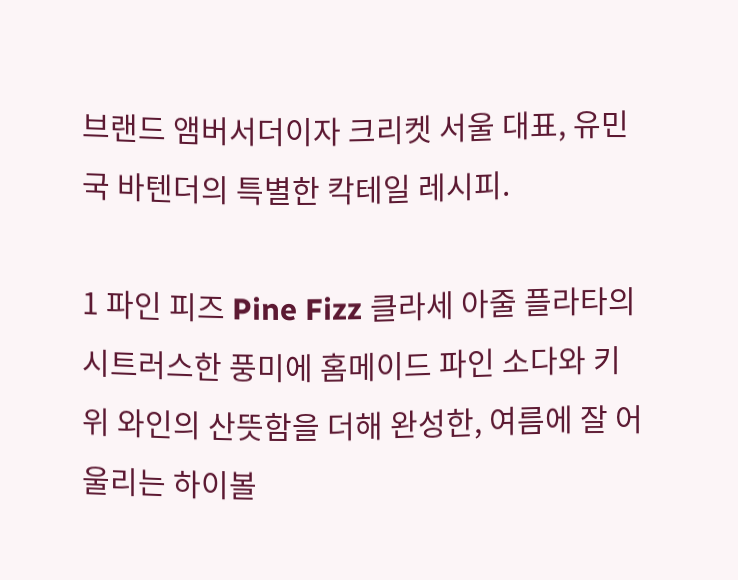브랜드 앰버서더이자 크리켓 서울 대표, 유민국 바텐더의 특별한 칵테일 레시피.

1 파인 피즈 Pine Fizz 클라세 아줄 플라타의 시트러스한 풍미에 홈메이드 파인 소다와 키위 와인의 산뜻함을 더해 완성한, 여름에 잘 어울리는 하이볼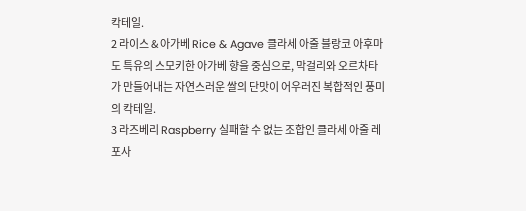칵테일.
2 라이스 & 아가베 Rice & Agave 클라세 아줄 블랑코 아후마도 특유의 스모키한 아가베 향을 중심으로, 막걸리와 오르차타가 만들어내는 자연스러운 쌀의 단맛이 어우러진 복합적인 풍미의 칵테일.
3 라즈베리 Raspberry 실패할 수 없는 조합인 클라세 아줄 레포사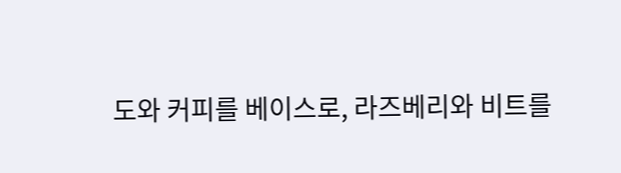도와 커피를 베이스로, 라즈베리와 비트를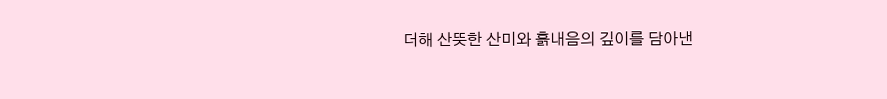더해 산뜻한 산미와 흙내음의 깊이를 담아낸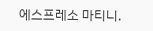에스프레소 마티니.